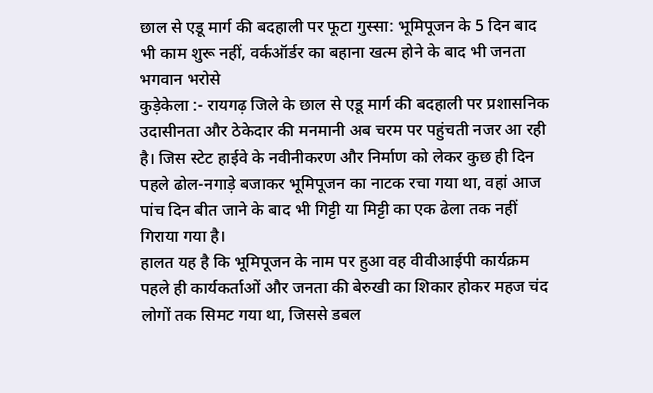छाल से एडू मार्ग की बदहाली पर फूटा गुस्सा: भूमिपूजन के 5 दिन बाद भी काम शुरू नहीं, वर्कऑर्डर का बहाना खत्म होने के बाद भी जनता भगवान भरोसे
कुड़ेकेला :- रायगढ़ जिले के छाल से एडू मार्ग की बदहाली पर प्रशासनिक उदासीनता और ठेकेदार की मनमानी अब चरम पर पहुंचती नजर आ रही है। जिस स्टेट हाईवे के नवीनीकरण और निर्माण को लेकर कुछ ही दिन पहले ढोल-नगाड़े बजाकर भूमिपूजन का नाटक रचा गया था, वहां आज पांच दिन बीत जाने के बाद भी गिट्टी या मिट्टी का एक ढेला तक नहीं गिराया गया है।
हालत यह है कि भूमिपूजन के नाम पर हुआ वह वीवीआईपी कार्यक्रम पहले ही कार्यकर्ताओं और जनता की बेरुखी का शिकार होकर महज चंद लोगों तक सिमट गया था, जिससे डबल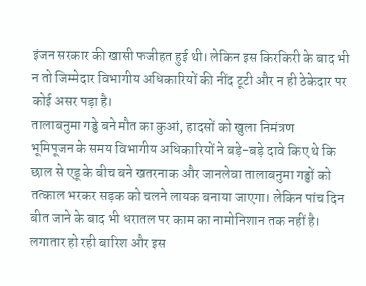इंजन सरकार की खासी फजीहत हुई थी। लेकिन इस किरकिरी के बाद भी न तो जिम्मेदार विभागीय अधिकारियों की नींद टूटी और न ही ठेकेदार पर कोई असर पड़ा है।
तालाबनुमा गड्ढे बने मौत का कुआं, हादसों को खुला निमंत्रण
भूमिपूजन के समय विभागीय अधिकारियों ने बड़े-बड़े दावे किए थे कि छाल से एडू के बीच बने खतरनाक और जानलेवा तालाबनुमा गड्ढों को तत्काल भरकर सड़क को चलने लायक बनाया जाएगा। लेकिन पांच दिन बीत जाने के बाद भी धरातल पर काम का नामोनिशान तक नहीं है।
लगातार हो रही बारिश और इस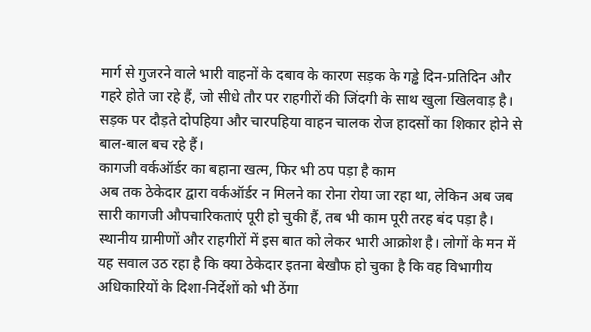मार्ग से गुजरने वाले भारी वाहनों के दबाव के कारण सड़क के गड्ढे दिन-प्रतिदिन और गहरे होते जा रहे हैं, जो सीधे तौर पर राहगीरों की जिंदगी के साथ खुला खिलवाड़ है। सड़क पर दौड़ते दोपहिया और चारपहिया वाहन चालक रोज हादसों का शिकार होने से बाल-बाल बच रहे हैं।
कागजी वर्कऑर्डर का बहाना खत्म, फिर भी ठप पड़ा है काम
अब तक ठेकेदार द्वारा वर्कऑर्डर न मिलने का रोना रोया जा रहा था, लेकिन अब जब सारी कागजी औपचारिकताएं पूरी हो चुकी हैं, तब भी काम पूरी तरह बंद पड़ा है। स्थानीय ग्रामीणों और राहगीरों में इस बात को लेकर भारी आक्रोश है। लोगों के मन में यह सवाल उठ रहा है कि क्या ठेकेदार इतना बेखौफ हो चुका है कि वह विभागीय अधिकारियों के दिशा-निर्देशों को भी ठेंगा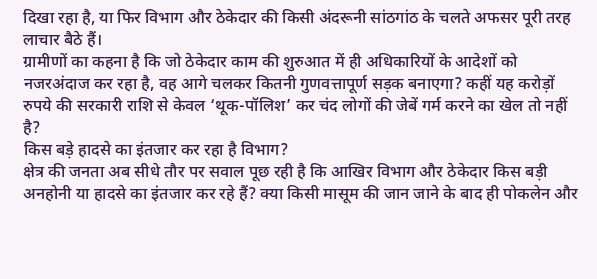दिखा रहा है, या फिर विभाग और ठेकेदार की किसी अंदरूनी सांठगांठ के चलते अफसर पूरी तरह लाचार बैठे हैं।
ग्रामीणों का कहना है कि जो ठेकेदार काम की शुरुआत में ही अधिकारियों के आदेशों को नजरअंदाज कर रहा है, वह आगे चलकर कितनी गुणवत्तापूर्ण सड़क बनाएगा? कहीं यह करोड़ों रुपये की सरकारी राशि से केवल ‘थूक-पॉलिश’ कर चंद लोगों की जेबें गर्म करने का खेल तो नहीं है?
किस बड़े हादसे का इंतजार कर रहा है विभाग?
क्षेत्र की जनता अब सीधे तौर पर सवाल पूछ रही है कि आखिर विभाग और ठेकेदार किस बड़ी अनहोनी या हादसे का इंतजार कर रहे हैं? क्या किसी मासूम की जान जाने के बाद ही पोकलेन और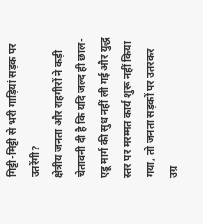गिट्टी-मिट्टी से भरी गाड़ियां सड़क पर उतरेंगी?
क्षेत्रीय जनता और राहगीरों ने कड़ी चेतावनी दी है कि यदि जल्द ही छाल-एडू मार्ग की सुध नहीं ली गई और युद्ध स्तर पर मरम्मत कार्य शुरू नहीं किया गया, तो जनता सड़कों पर उतरकर उग्र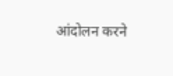आंदोलन करने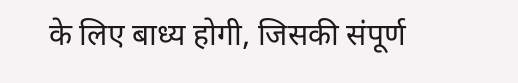के लिए बाध्य होगी, जिसकी संपूर्ण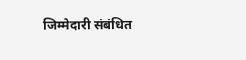जिम्मेदारी संबंधित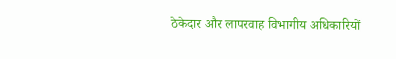ठेकेदार और लापरवाह विभागीय अधिकारियों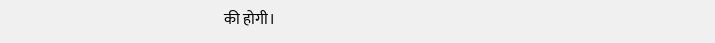की होगी।